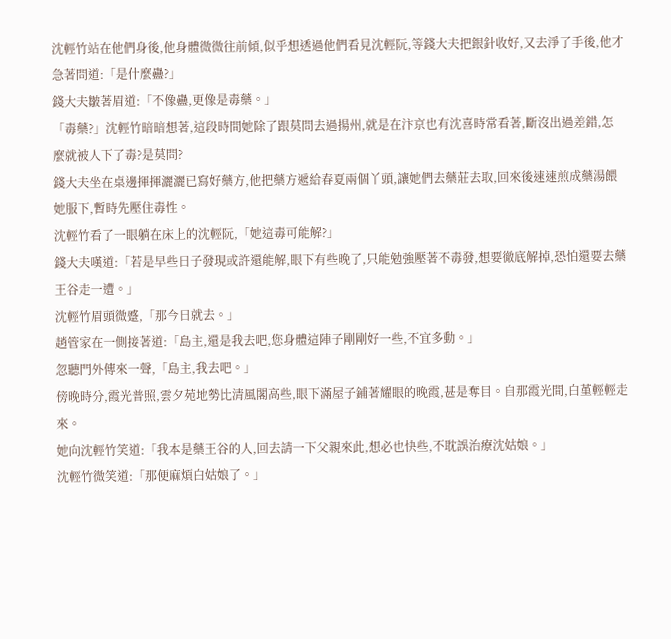沈輕竹站在他們身後,他身體微微往前傾,似乎想透過他們看見沈輕阮,等錢大夫把銀針收好,又去淨了手後,他才急著問道:「是什麼蠱?」
錢大夫皺著眉道:「不像蠱,更像是毒藥。」
「毒藥?」沈輕竹暗暗想著,這段時間她除了跟莫問去過揚州,就是在汴京也有沈喜時常看著,斷沒出過差錯,怎麼就被人下了毒?是莫問?
錢大夫坐在桌邊揮揮灑灑已寫好藥方,他把藥方遞給春夏兩個丫頭,讓她們去藥莊去取,回來後速速煎成藥湯餵她服下,暫時先壓住毒性。
沈輕竹看了一眼躺在床上的沈輕阮,「她這毒可能解?」
錢大夫嘆道:「若是早些日子發現或許還能解,眼下有些晚了,只能勉強壓著不毒發,想要徹底解掉,恐怕還要去藥王谷走一遭。」
沈輕竹眉頭微蹙,「那今日就去。」
趙管家在一側接著道:「島主,還是我去吧,您身體這陣子剛剛好一些,不宜多動。」
忽聽門外傳來一聲,「島主,我去吧。」
傍晚時分,霞光普照,雲夕苑地勢比清風閣高些,眼下滿屋子鋪著耀眼的晚霞,甚是奪目。自那霞光間,白堇輕輕走來。
她向沈輕竹笑道:「我本是藥王谷的人,回去請一下父親來此,想必也快些,不耽誤治療沈姑娘。」
沈輕竹微笑道:「那便麻煩白姑娘了。」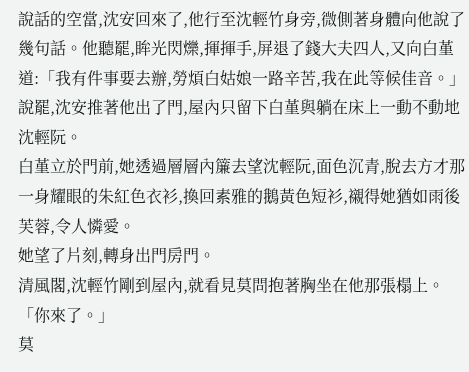說話的空當,沈安回來了,他行至沈輕竹身旁,微側著身體向他說了幾句話。他聽罷,眸光閃爍,揮揮手,屏退了錢大夫四人,又向白堇道:「我有件事要去辦,勞煩白姑娘一路辛苦,我在此等候佳音。」
說罷,沈安推著他出了門,屋內只留下白堇與躺在床上一動不動地沈輕阮。
白堇立於門前,她透過層層內簾去望沈輕阮,面色沉青,脫去方才那一身耀眼的朱紅色衣衫,換回素雅的鵝黃色短衫,襯得她猶如雨後芙蓉,令人憐愛。
她望了片刻,轉身出門房門。
清風閣,沈輕竹剛到屋內,就看見莫問抱著胸坐在他那張榻上。
「你來了。」
莫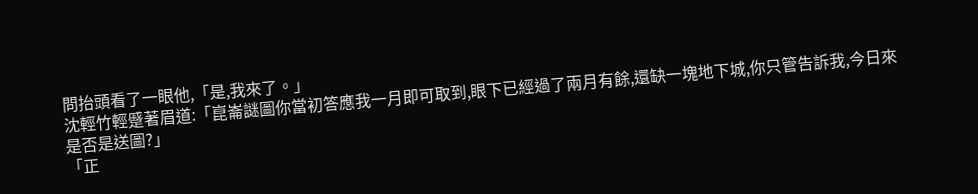問抬頭看了一眼他,「是,我來了。」
沈輕竹輕蹙著眉道:「崑崙謎圖你當初答應我一月即可取到,眼下已經過了兩月有餘,還缺一塊地下城,你只管告訴我,今日來是否是送圖?」
「正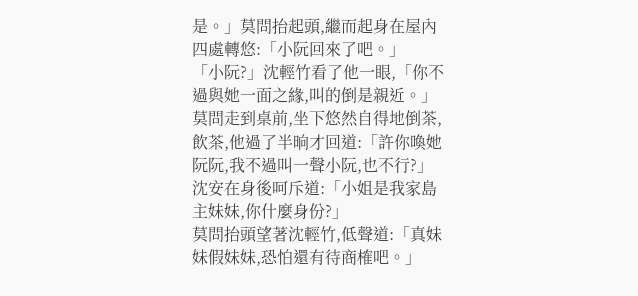是。」莫問抬起頭,繼而起身在屋內四處轉悠:「小阮回來了吧。」
「小阮?」沈輕竹看了他一眼,「你不過與她一面之緣,叫的倒是親近。」
莫問走到桌前,坐下悠然自得地倒茶,飲茶,他過了半晌才回道:「許你喚她阮阮,我不過叫一聲小阮,也不行?」
沈安在身後呵斥道:「小姐是我家島主妹妹,你什麼身份?」
莫問抬頭望著沈輕竹,低聲道:「真妹妹假妹妹,恐怕還有待商榷吧。」